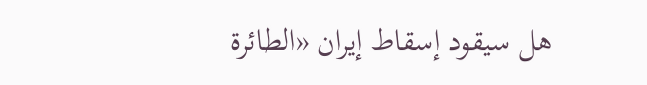هل سيقود إسقاط إيران «الطائرة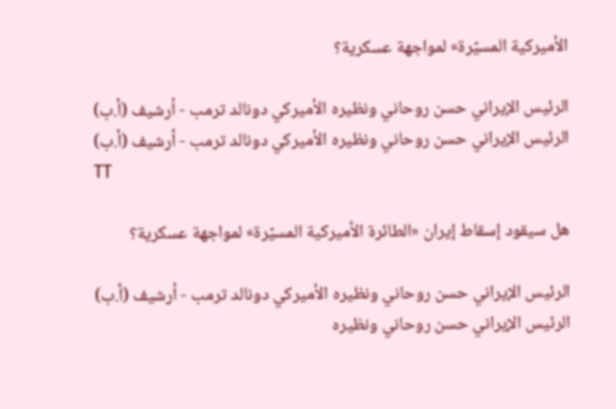الأميركية المسيّرة» لمواجهة عسكرية؟

الرئيس الإيراني حسن روحاني ونظيره الأميركي دونالد ترمب - أرشيف (أ.ب)
الرئيس الإيراني حسن روحاني ونظيره الأميركي دونالد ترمب - أرشيف (أ.ب)
TT

هل سيقود إسقاط إيران «الطائرة الأميركية المسيّرة» لمواجهة عسكرية؟

الرئيس الإيراني حسن روحاني ونظيره الأميركي دونالد ترمب - أرشيف (أ.ب)
الرئيس الإيراني حسن روحاني ونظيره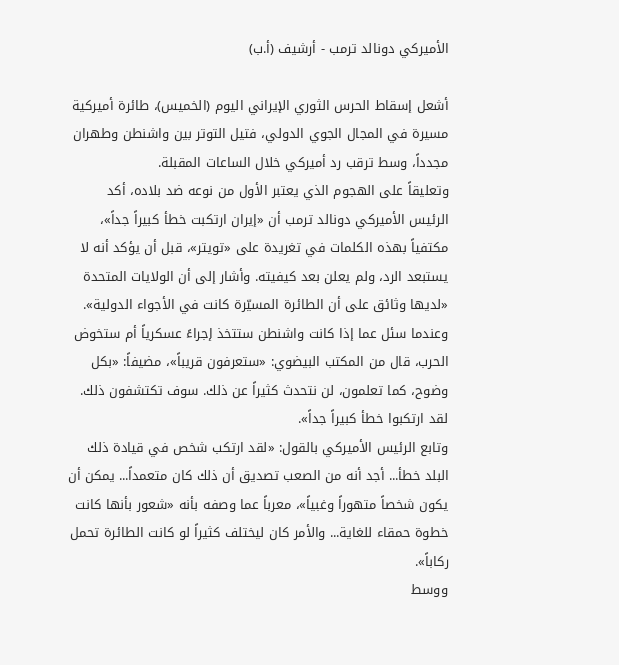الأميركي دونالد ترمب - أرشيف (أ.ب)

أشعل إسقاط الحرس الثوري الإيراني اليوم (الخميس)، طائرة أميركية مسيرة في المجال الجوي الدولي، فتيل التوتر بين واشنطن وطهران مجدداً، وسط ترقب رد أميركي خلال الساعات المقبلة.
وتعليقاً على الهجوم الذي يعتبر الأول من نوعه ضد بلاده، أكد الرئيس الأميركي دونالد ترمب أن «إيران ارتكبت خطأ كبيراً جداً»، مكتفياً بهذه الكلمات في تغريدة على «تويتر»، قبل أن يؤكد أنه لا يستبعد الرد، ولم يعلن بعد كيفيته. وأشار إلى أن الولايات المتحدة «لديها وثائق على أن الطائرة المسيّرة كانت في الأجواء الدولية».
وعندما سئل عما إذا كانت واشنطن ستتخذ إجراءً عسكرياً أم ستخوض الحرب، قال من المكتب البيضوي: «ستعرفون قريباً»، مضيفاً: «بكل وضوح، كما تعلمون، لن نتحدث كثيراً عن ذلك. سوف تكتشفون ذلك. لقد ارتكبوا خطأ كبيراً جداً».
وتابع الرئيس الأميركي بالقول: «لقد ارتكب شخص في قيادة ذلك البلد خطأ... أجد أنه من الصعب تصديق أن ذلك كان متعمداً... يمكن أن يكون شخصاً متهوراً وغبياً»، معرباً عما وصفه بأنه «شعور بأنها كانت خطوة حمقاء للغاية... والأمر كان ليختلف كثيراً لو كانت الطائرة تحمل ركاباً».
ووسط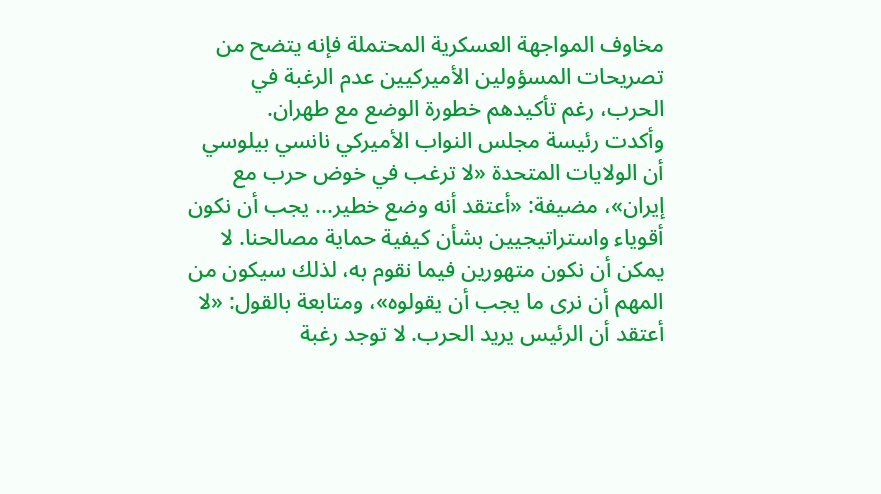مخاوف المواجهة العسكرية المحتملة فإنه يتضح من تصريحات المسؤولين الأميركيين عدم الرغبة في الحرب، رغم تأكيدهم خطورة الوضع مع طهران.
وأكدت رئيسة مجلس النواب الأميركي نانسي بيلوسي أن الولايات المتحدة «لا ترغب في خوض حرب مع إيران»، مضيفة: «أعتقد أنه وضع خطير... يجب أن نكون أقوياء واستراتيجيين بشأن كيفية حماية مصالحنا. لا يمكن أن نكون متهورين فيما نقوم به، لذلك سيكون من المهم أن نرى ما يجب أن يقولوه»، ومتابعة بالقول: «لا أعتقد أن الرئيس يريد الحرب. لا توجد رغبة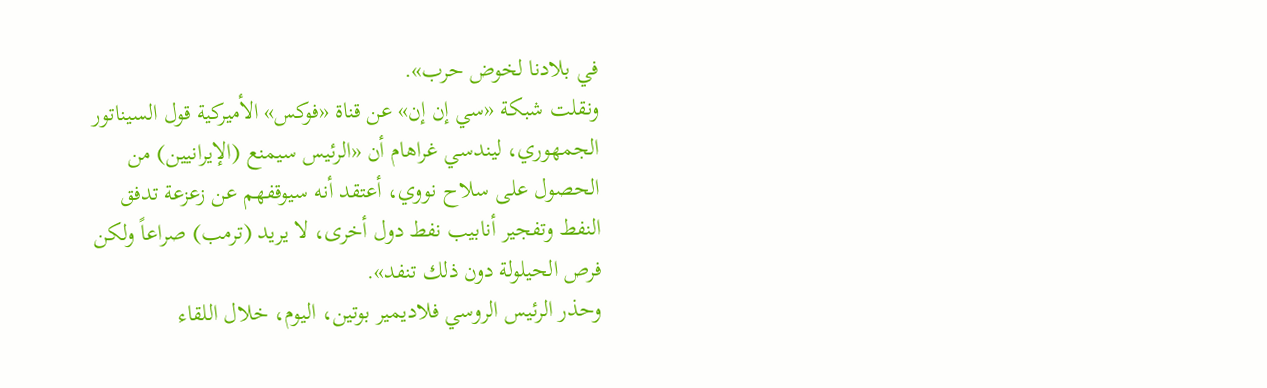في بلادنا لخوض حرب».
ونقلت شبكة «سي إن إن» عن قناة «فوكس» الأميركية قول السيناتور الجمهوري، ليندسي غراهام أن «الرئيس سيمنع (الإيرانيين) من الحصول على سلاح نووي، أعتقد أنه سيوقفهم عن زعزعة تدفق النفط وتفجير أنابيب نفط دول أخرى، لا يريد (ترمب) صراعاً ولكن فرص الحيلولة دون ذلك تنفد».
وحذر الرئيس الروسي فلاديمير بوتين، اليوم، خلال اللقاء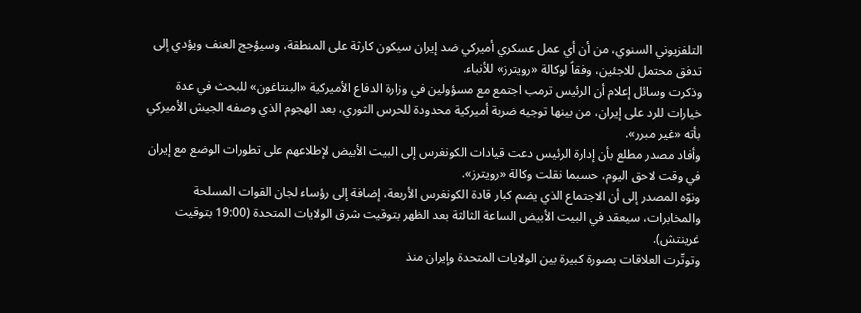التلفزيوني السنوي، من أن أي عمل عسكري أميركي ضد إيران سيكون كارثة على المنطقة، وسيؤجج العنف ويؤدي إلى تدفق محتمل للاجئين، وفقاً لوكالة «رويترز» للأنباء.
وذكرت وسائل إعلام أن الرئيس ترمب اجتمع مع مسؤولين في وزارة الدفاع الأميركية «البنتاغون» للبحث في عدة خيارات للرد على إيران، من بينها توجيه ضربة أميركية محدودة للحرس الثوري، بعد الهجوم الذي وصفه الجيش الأميركي بأته «غير مبرر».
وأفاد مصدر مطلع بأن إدارة الرئيس دعت قيادات الكونغرس إلى البيت الأبيض لإطلاعهم على تطورات الوضع مع إيران في وقت لاحق اليوم، حسبما نقلت وكالة «رويترز».
ونوّه المصدر إلى أن الاجتماع الذي يضم كبار قادة الكونغرس الأربعة، إضافة إلى رؤساء لجان القوات المسلحة والمخابرات، سيعقد في البيت الأبيض الساعة الثالثة بعد الظهر بتوقيت شرق الولايات المتحدة (19:00 بتوقيت غرينتش).
وتوتّرت العلاقات بصورة كبيرة بين الولايات المتحدة وإيران منذ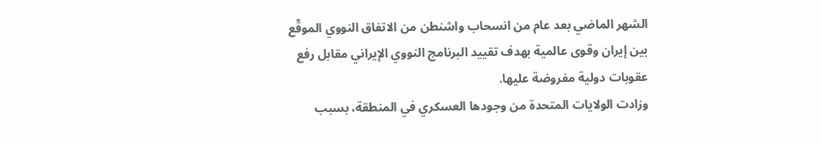الشهر الماضي بعد عام من انسحاب واشنطن من الاتفاق النووي الموقّع بين إيران وقوى عالمية بهدف تقييد البرنامج النووي الإيراني مقابل رفع عقوبات دولية مفروضة عليها.
وزادت الولايات المتحدة من وجودها العسكري في المنطقة، بسبب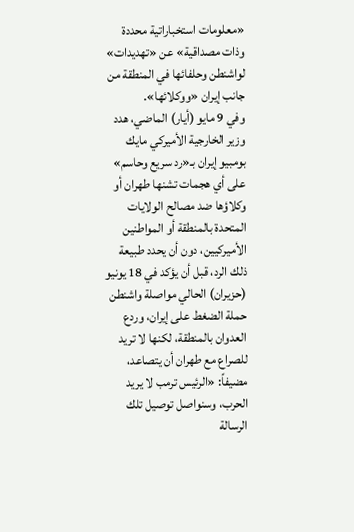«معلومات استخباراتية محددة وذات مصداقية» عن «تهديدات» لواشنطن وحلفائها في المنطقة من جانب إيران «ووكلائها».
وفي 9 مايو (أيار) الماضي، هدد وزير الخارجية الأميركي مايك بومبيو إيران بـ«رد سريع وحاسم» على أي هجمات تشنها طهران أو وكلاؤها ضد مصالح الولايات المتحدة بالمنطقة أو المواطنين الأميركيين، دون أن يحدد طبيعة ذلك الرد، قبل أن يؤكد في 18 يونيو (حزيران) الحالي مواصلة واشنطن حملة الضغط على إيران، وردع العدوان بالمنطقة، لكنها لا تريد للصراع مع طهران أن يتصاعد، مضيفاً: «الرئيس ترمب لا يريد الحرب، وسنواصل توصيل تلك الرسالة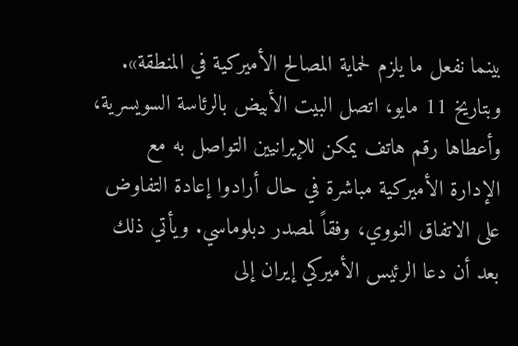بينما نفعل ما يلزم لحماية المصالح الأميركية في المنطقة».
وبتاريخ 11 مايو، اتصل البيت الأبيض بالرئاسة السويسرية، وأعطاها رقم هاتف يمكن للإيرانيين التواصل به مع الإدارة الأميركية مباشرة في حال أرادوا إعادة التفاوض على الاتفاق النووي، وفقاً لمصدر دبلوماسي. ويأتي ذلك بعد أن دعا الرئيس الأميركي إيران إلى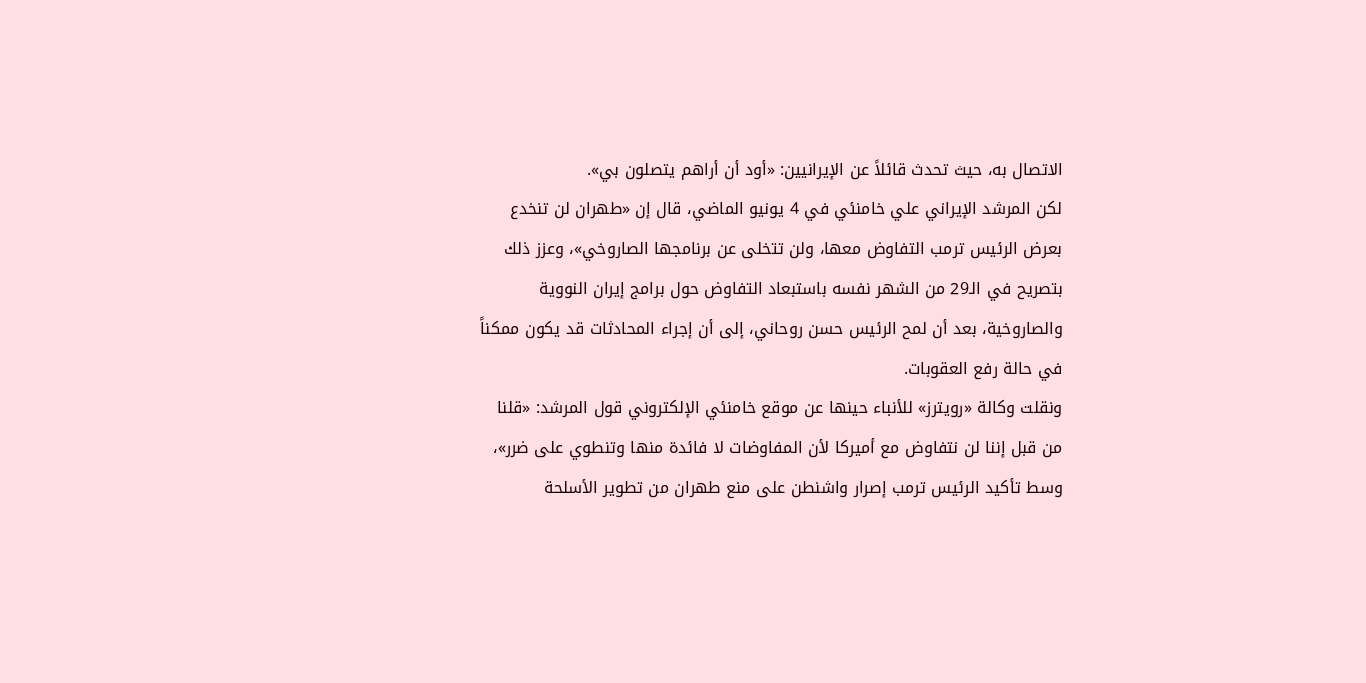الاتصال به، حيث تحدث قائلاً عن الإيرانيين: «أود أن أراهم يتصلون بي».
لكن المرشد الإيراني علي خامنئي في 4 يونيو الماضي، قال إن «طهران لن تنخدع بعرض الرئيس ترمب التفاوض معها، ولن تتخلى عن برنامجها الصاروخي»، وعزز ذلك بتصريح في الـ29 من الشهر نفسه باستبعاد التفاوض حول برامج إيران النووية والصاروخية، بعد أن لمح الرئيس حسن روحاني، إلى أن إجراء المحادثات قد يكون ممكناً في حالة رفع العقوبات.
ونقلت وكالة «رويترز» للأنباء حينها عن موقع خامنئي الإلكتروني قول المرشد: «قلنا من قبل إننا لن نتفاوض مع أميركا لأن المفاوضات لا فائدة منها وتنطوي على ضرر»، وسط تأكيد الرئيس ترمب إصرار واشنطن على منع طهران من تطوير الأسلحة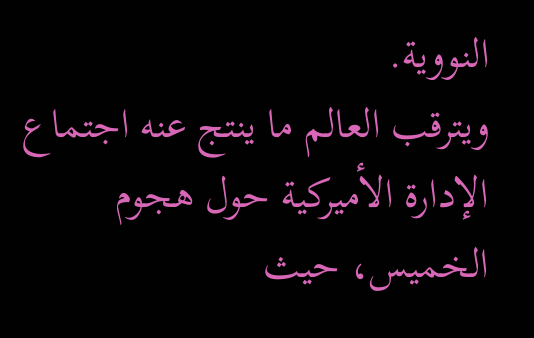النووية.
ويترقب العالم ما ينتج عنه اجتماع الإدارة الأميركية حول هجوم الخميس، حيث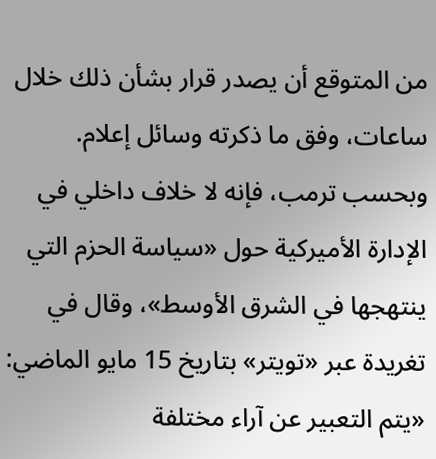من المتوقع أن يصدر قرار بشأن ذلك خلال ساعات، وفق ما ذكرته وسائل إعلام.
وبحسب ترمب، فإنه لا خلاف داخلي في الإدارة الأميركية حول «سياسة الحزم التي ينتهجها في الشرق الأوسط»، وقال في تغريدة عبر «تويتر» بتاريخ 15 مايو الماضي: «يتم التعبير عن آراء مختلفة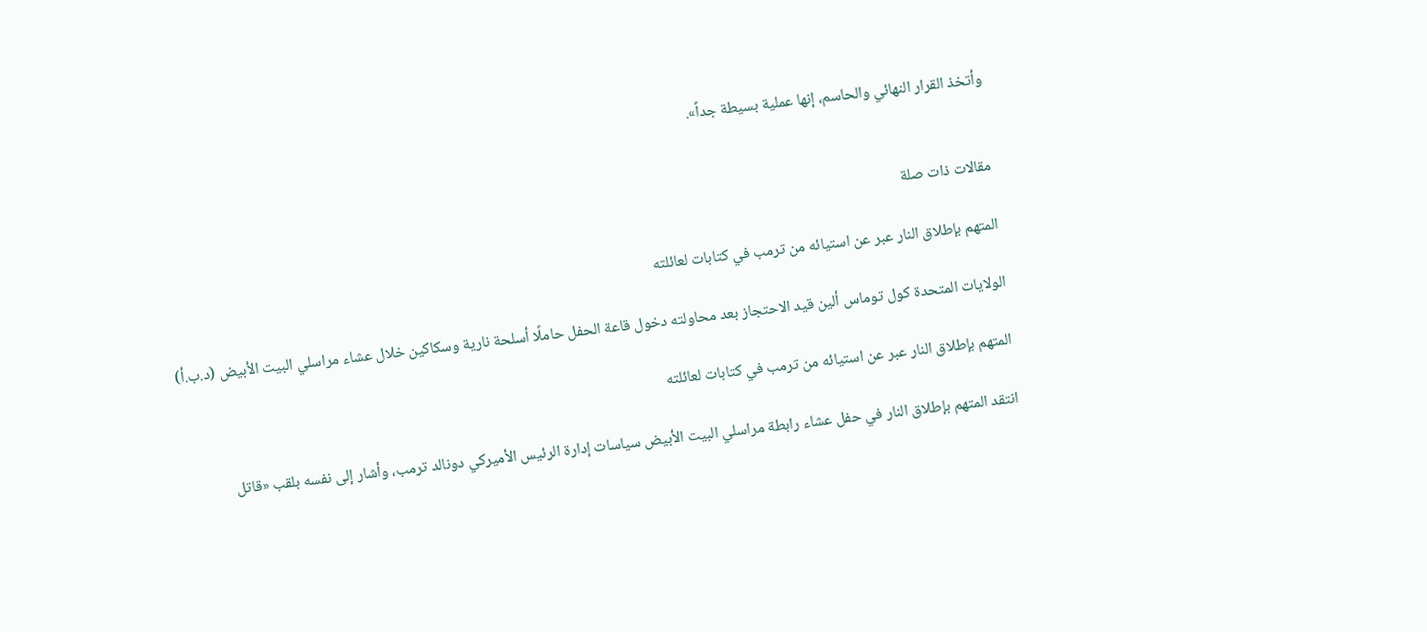وأتخذ القرار النهائي والحاسم، إنها عملية بسيطة جداً».


مقالات ذات صلة

المتهم بإطلاق النار عبر عن استيائه من ترمب في كتابات لعائلته

الولايات المتحدة كول توماس ألين قيد الاحتجاز بعد محاولته دخول قاعة الحفل حاملًا أسلحة نارية وسكاكين خلال عشاء مراسلي البيت الأبيض (د.ب.أ)

المتهم بإطلاق النار عبر عن استيائه من ترمب في كتابات لعائلته

انتقد المتهم بإطلاق النار في حفل عشاء رابطة مراسلي البيت الأبيض سياسات إدارة الرئيس الأميركي دونالد ترمب، وأشار إلى نفسه بلقب «قاتل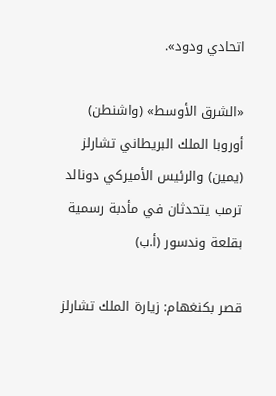اتحادي ودود».

«الشرق الأوسط» (واشنطن)
أوروبا الملك البريطاني تشارلز (يمين) والرئيس الأميركي دونالد ترمب يتحدثان في مأدبة رسمية بقلعة وندسور (أ.ب)

قصر بكنغهام: زيارة الملك تشارلز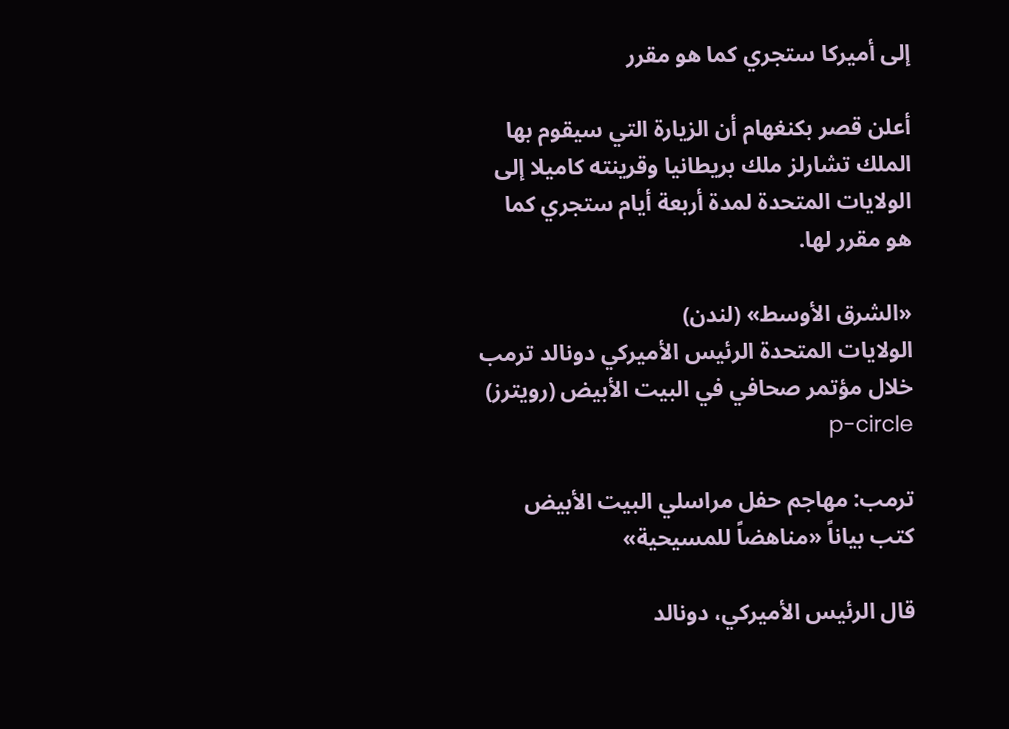إلى أميركا ستجري كما هو مقرر

أعلن قصر بكنغهام أن الزيارة التي سيقوم بها الملك تشارلز ملك بريطانيا وقرينته كاميلا إلى الولايات ‌المتحدة لمدة أربعة ‌أيام ستجري ‌كما هو مقرر لها.

«الشرق الأوسط» (لندن)
الولايات المتحدة الرئيس الأميركي دونالد ترمب خلال مؤتمر صحافي في البيت الأبيض (رويترز) p-circle

ترمب: مهاجم حفل مراسلي البيت الأبيض كتب بياناً «مناهضاً للمسيحية»

قال الرئيس الأميركي، دونالد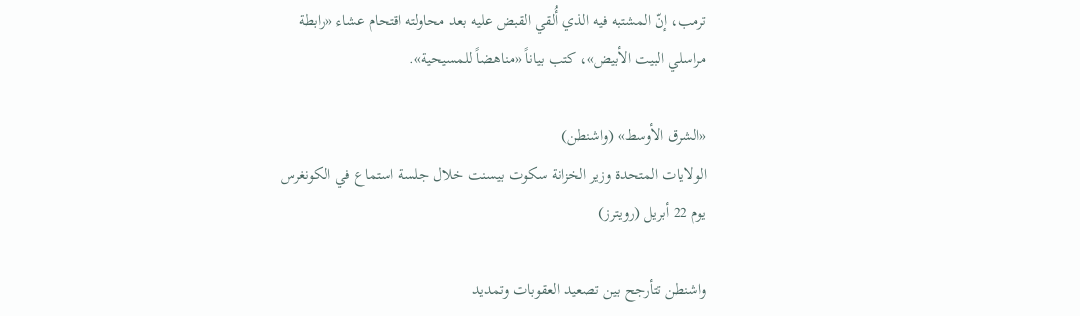ترمب، إنّ المشتبه فيه الذي أُلقي القبض عليه بعد محاولته اقتحام عشاء «رابطة مراسلي البيت الأبيض»، كتب بياناً «مناهضاً للمسيحية».

«الشرق الأوسط» (واشنطن)
الولايات المتحدة وزير الخزانة سكوت بيسنت خلال جلسة استماع في الكونغرس يوم 22 أبريل (رويترز)

واشنطن تتأرجح بين تصعيد العقوبات وتمديد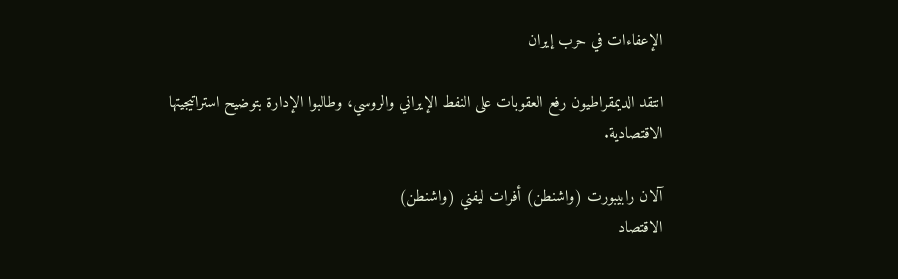الإعفاءات في حرب إيران

انتقد الديمقراطيون رفع العقوبات على النفط الإيراني والروسي، وطالبوا الإدارة بتوضيح استراتيجيتها الاقتصادية.

آلان رابيبورت (واشنطن) أفرات ليفني (واشنطن)
الاقتصاد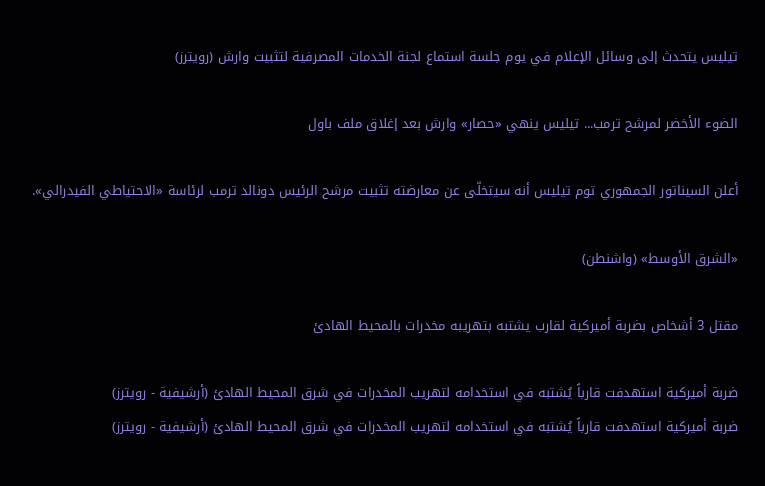تيليس يتحدث إلى وسائل الإعلام في يوم جلسة استماع لجنة الخدمات المصرفية لتثبيت وارش (رويترز)

الضوء الأخضر لمرشح ترمب... تيليس ينهي «حصار» وارش بعد إغلاق ملف باول

أعلن السيناتور الجمهوري توم تيليس أنه سيتخلّى عن معارضته تثبيت مرشح الرئيس دونالد ترمب لرئاسة «الاحتياطي الفيدرالي».

«الشرق الأوسط» (واشنطن)

مقتل 3 أشخاص بضربة أميركية لقارب يشتبه بتهريبه مخدرات بالمحيط الهادئ

ضربة أميركية استهدفت قارباً يُشتبه في استخدامه لتهريب المخدرات في شرق المحيط الهادئ (أرشيفية - رويترز)
ضربة أميركية استهدفت قارباً يُشتبه في استخدامه لتهريب المخدرات في شرق المحيط الهادئ (أرشيفية - رويترز)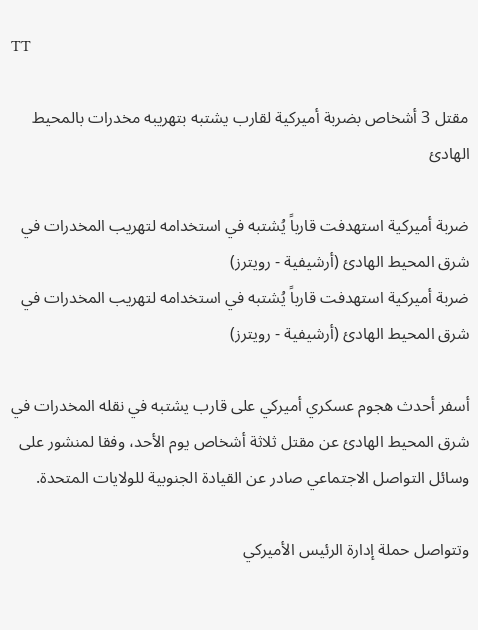TT

مقتل 3 أشخاص بضربة أميركية لقارب يشتبه بتهريبه مخدرات بالمحيط الهادئ

ضربة أميركية استهدفت قارباً يُشتبه في استخدامه لتهريب المخدرات في شرق المحيط الهادئ (أرشيفية - رويترز)
ضربة أميركية استهدفت قارباً يُشتبه في استخدامه لتهريب المخدرات في شرق المحيط الهادئ (أرشيفية - رويترز)

أسفر أحدث هجوم عسكري أميركي على قارب يشتبه في نقله المخدرات في شرق المحيط الهادئ عن مقتل ثلاثة أشخاص يوم الأحد، وفقا لمنشور على وسائل التواصل الاجتماعي صادر عن القيادة الجنوبية للولايات المتحدة.

وتتواصل حملة إدارة الرئيس الأميركي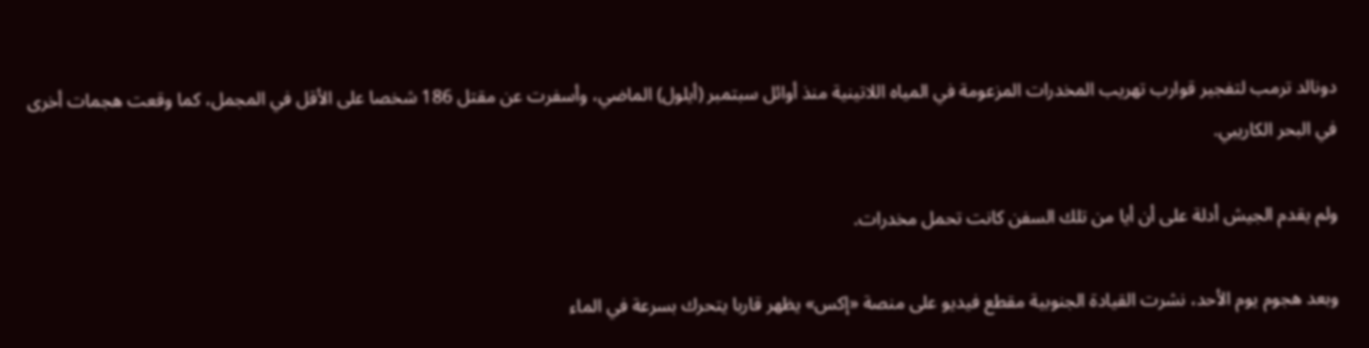دونالد ترمب لتفجير قوارب تهريب المخدرات المزعومة في المياه اللاتينية منذ أوائل سبتمبر (أيلول) الماضي، وأسفرت عن مقتل 186 شخصا على الأقل في المجمل، كما وقعت هجمات أخرى في البحر الكاريبي.

ولم يقدم الجيش أدلة على أن أيا من تلك السفن كانت تحمل مخدرات.

وبعد هجوم يوم الأحد، نشرت القيادة الجنوبية مقطع فيديو على منصة «إكس» يظهر قاربا يتحرك بسرعة في الماء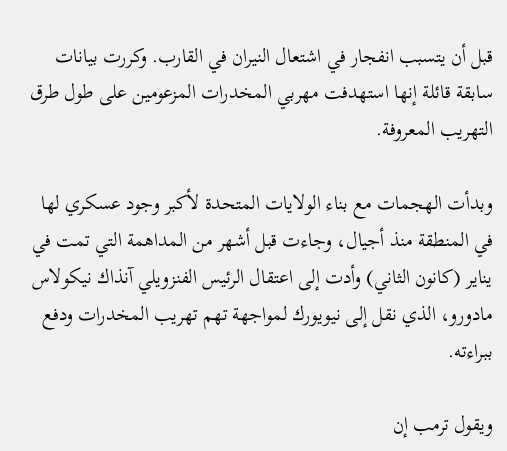قبل أن يتسبب انفجار في اشتعال النيران في القارب. وكررت بيانات سابقة قائلة إنها استهدفت مهربي المخدرات المزعومين على طول طرق التهريب المعروفة.

وبدأت الهجمات مع بناء الولايات المتحدة لأكبر وجود عسكري لها في المنطقة منذ أجيال، وجاءت قبل أشهر من المداهمة التي تمت في يناير (كانون الثاني) وأدت إلى اعتقال الرئيس الفنزويلي آنذاك نيكولاس مادورو، الذي نقل إلى نيويورك لمواجهة تهم تهريب المخدرات ودفع ببراءته.

ويقول ترمب إن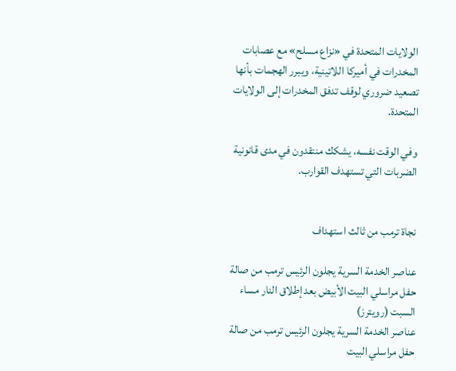الولايات المتحدة في «نزاع مسلح» مع عصابات المخدرات في أميركا اللاتينية، ويبرر الهجمات بأنها تصعيد ضروري لوقف تدفق المخدرات إلى الولايات المتحدة.

وفي الوقت نفسه، يشكك منتقدون في مدى قانونية الضربات التي تستهدف القوارب.


نجاة ترمب من ثالث استهداف

عناصر الخدمة السرية يجلون الرئيس ترمب من صالة حفل مراسلي البيت الأبيض بعد إطلاق النار مساء السبت (رويترز)
عناصر الخدمة السرية يجلون الرئيس ترمب من صالة حفل مراسلي البيت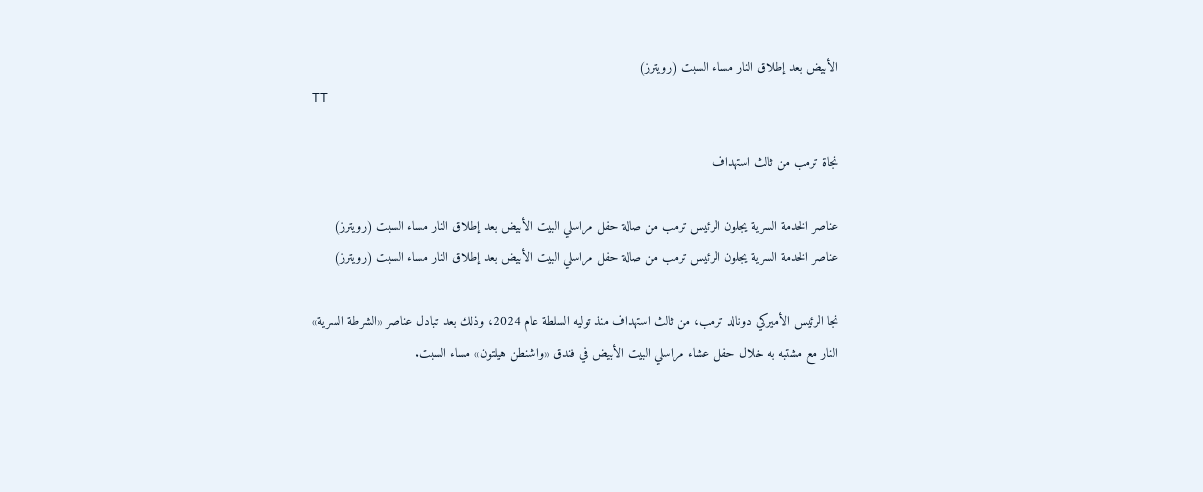الأبيض بعد إطلاق النار مساء السبت (رويترز)
TT

نجاة ترمب من ثالث استهداف

عناصر الخدمة السرية يجلون الرئيس ترمب من صالة حفل مراسلي البيت الأبيض بعد إطلاق النار مساء السبت (رويترز)
عناصر الخدمة السرية يجلون الرئيس ترمب من صالة حفل مراسلي البيت الأبيض بعد إطلاق النار مساء السبت (رويترز)

نجا الرئيس الأميركي دونالد ترمب، من ثالث استهداف منذ توليه السلطة عام 2024، وذلك بعد تبادل عناصر «الشرطة السرية» النار مع مشتبه به خلال حفل عشاء مراسلي البيت الأبيض في فندق «واشنطن هيلتون» مساء السبت.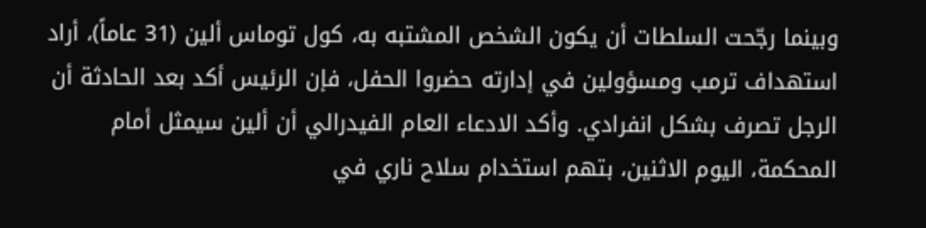وبينما رجّحت السلطات أن يكون الشخص المشتبه به، كول توماس ألين (31 عاماً)، أراد استهداف ترمب ومسؤولين في إدارته حضروا الحفل، فإن الرئيس أكد بعد الحادثة أن الرجل تصرف بشكل انفرادي. وأكد الادعاء العام الفيدرالي أن ألين سيمثل أمام المحكمة، اليوم الاثنين، بتهم استخدام سلاح ناري في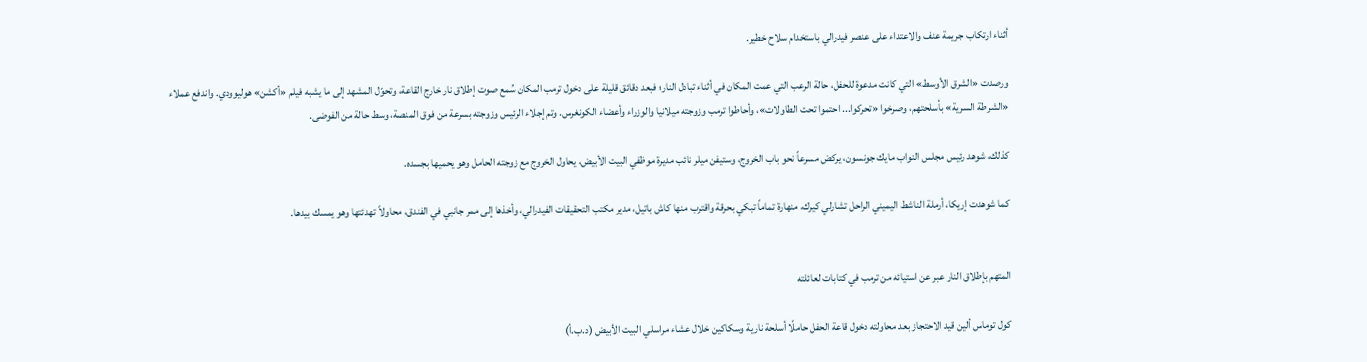أثناء ارتكاب جريمة عنف والاعتداء على عنصر فيدرالي باستخدام سلاح خطير.

ورصدت «الشرق الأوسط» التي كانت مدعوة للحفل، حالة الرعب التي عمت المكان في أثناء تبادل النار؛ فبعد دقائق قليلة على دخول ترمب المكان سُمع صوت إطلاق نار خارج القاعة، وتحوّل المشهد إلى ما يشبه فيلم «أكشن» هوليوودي. واندفع عملاء «الشرطة السرية» بأسلحتهم، وصرخوا «تحركوا... احتموا تحت الطاولات»، وأحاطوا ترمب وزوجته ميلانيا والوزراء وأعضاء الكونغرس. وتم إجلاء الرئيس وزوجته بسرعة من فوق المنصة، وسط حالة من الفوضى.

كذلك، شوهد رئيس مجلس النواب مايك جونسون، يركض مسرعاً نحو باب الخروج، وستيفن ميلر نائب مديرة موظفي البيت الأبيض، يحاول الخروج مع زوجته الحامل وهو يحميها بجسده.

كما شوهدت إريكا، أرملة الناشط اليميني الراحل تشارلي كيرك، منهارة تماماً تبكي بحرقة واقترب منها كاش باتيل، مدير مكتب التحقيقات الفيدرالي، وأخذها إلى ممر جانبي في الفندق، محاولاً تهدئتها وهو يمسك بيدها.


المتهم بإطلاق النار عبر عن استيائه من ترمب في كتابات لعائلته

كول توماس ألين قيد الاحتجاز بعد محاولته دخول قاعة الحفل حاملًا أسلحة نارية وسكاكين خلال عشاء مراسلي البيت الأبيض (د.ب.أ)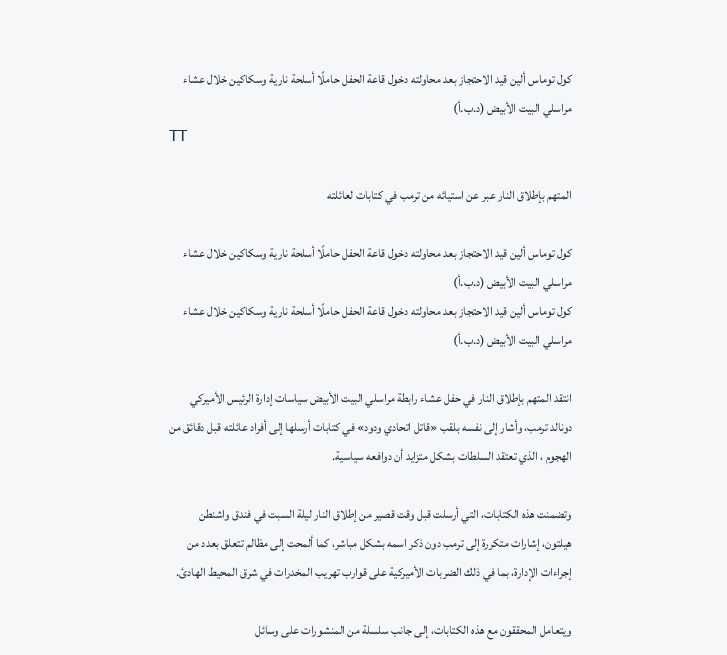كول توماس ألين قيد الاحتجاز بعد محاولته دخول قاعة الحفل حاملًا أسلحة نارية وسكاكين خلال عشاء مراسلي البيت الأبيض (د.ب.أ)
TT

المتهم بإطلاق النار عبر عن استيائه من ترمب في كتابات لعائلته

كول توماس ألين قيد الاحتجاز بعد محاولته دخول قاعة الحفل حاملًا أسلحة نارية وسكاكين خلال عشاء مراسلي البيت الأبيض (د.ب.أ)
كول توماس ألين قيد الاحتجاز بعد محاولته دخول قاعة الحفل حاملًا أسلحة نارية وسكاكين خلال عشاء مراسلي البيت الأبيض (د.ب.أ)

انتقد المتهم بإطلاق النار في حفل عشاء رابطة مراسلي البيت الأبيض سياسات إدارة الرئيس الأميركي دونالد ترمب، وأشار إلى نفسه بلقب «قاتل اتحادي ودود» في كتابات أرسلها إلى أفراد عائلته قبل دقائق من الهجوم ، الذي تعتقد السلطات بشكل متزايد أن دوافعه سياسية.

وتضمنت هذه الكتابات، التي أرسلت قبل وقت قصير من إطلاق النار ليلة السبت في فندق واشنطن هيلتون، إشارات متكررة إلى ترمب دون ذكر اسمه بشكل مباشر، كما ألمحت إلى مظالم تتعلق بعدد من إجراءات الإدارة، بما في ذلك الضربات الأميركية على قوارب تهريب المخدرات في شرق المحيط الهادئ.

ويتعامل المحققون مع هذه الكتابات، إلى جانب سلسلة من المنشورات على وسائل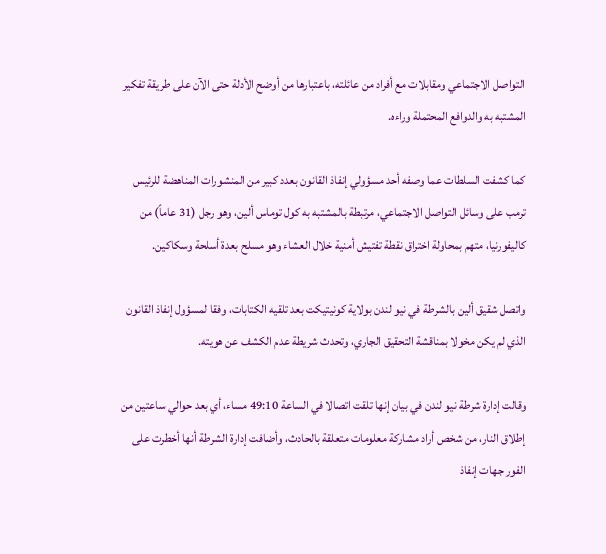التواصل الاجتماعي ومقابلات مع أفراد من عائلته، باعتبارها من أوضح الأدلة حتى الآن على طريقة تفكير المشتبه به والدوافع المحتملة وراءه.

كما كشفت السلطات عما وصفه أحد مسؤولي إنفاذ القانون بعدد كبير من المنشورات المناهضة للرئيس ترمب على وسائل التواصل الاجتماعي، مرتبطة بالمشتبه به كول توماس ألين، وهو رجل (31 عاماً) من كاليفورنيا، متهم بمحاولة اختراق نقطة تفتيش أمنية خلال العشاء وهو مسلح بعدة أسلحة وسكاكين.

واتصل شقيق ألين بالشرطة في نيو لندن بولاية كونيتيكت بعد تلقيه الكتابات، وفقا لمسؤول إنفاذ القانون الذي لم يكن مخولا بمناقشة التحقيق الجاري، وتحدث شريطة عدم الكشف عن هويته.

وقالت إدارة شرطة نيو لندن في بيان إنها تلقت اتصالا في الساعة 49:10 مساء، أي بعد حوالي ساعتين من إطلاق النار، من شخص أراد مشاركة معلومات متعلقة بالحادث، وأضافت إدارة الشرطة أنها أخطرت على الفور جهات إنفاذ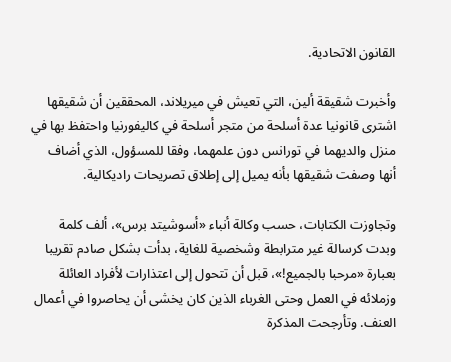القانون الاتحادية.

وأخبرت شقيقة ألين، التي تعيش في ميريلاند، المحققين أن شقيقها اشترى قانونيا عدة أسلحة من متجر أسلحة في كاليفورنيا واحتفظ بها في منزل والديهما في تورانس دون علمهما، وفقا للمسؤول، الذي أضاف أنها وصفت شقيقها بأنه يميل إلى إطلاق تصريحات راديكالية.

وتجاوزت الكتابات، حسب وكالة أنباء «أسوشيتد برس»، ألف كلمة وبدت كرسالة غير مترابطة وشخصية للغاية، بدأت بشكل صادم تقريبا بعبارة «مرحبا بالجميع!»، قبل أن تتحول إلى اعتذارات لأفراد العائلة وزملائه في العمل وحتى الغرباء الذين كان يخشى أن يحاصروا في أعمال العنف. وتأرجحت المذكرة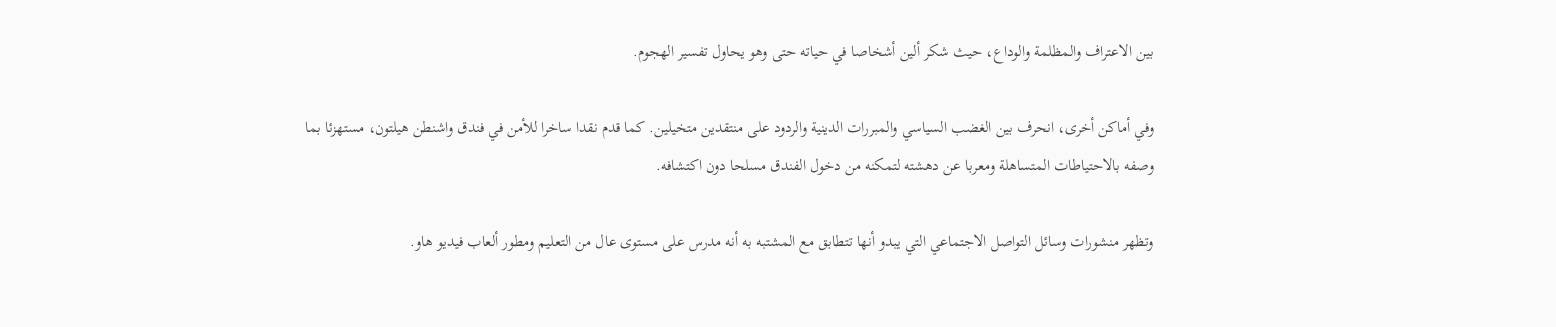بين الاعتراف والمظلمة والوداع، حيث شكر ألين أشخاصا في حياته حتى وهو يحاول تفسير الهجوم.

وفي أماكن أخرى، انحرف بين الغضب السياسي والمبررات الدينية والردود على منتقدين متخيلين. كما قدم نقدا ساخرا للأمن في فندق واشنطن هيلتون، مستهزئا بما وصفه بالاحتياطات المتساهلة ومعربا عن دهشته لتمكنه من دخول الفندق مسلحا دون اكتشافه.

وتظهر منشورات وسائل التواصل الاجتماعي التي يبدو أنها تتطابق مع المشتبه به أنه مدرس على مستوى عال من التعليم ومطور ألعاب فيديو هاو.